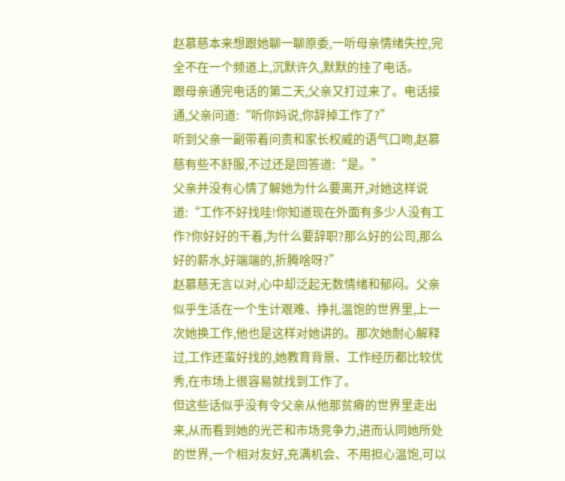赵慕慈本来想跟她聊一聊原委,一听母亲情绪失控,完全不在一个频道上,沉默许久,默默的挂了电话。
跟母亲通完电话的第二天,父亲又打过来了。电话接通,父亲问道:“听你妈说,你辞掉工作了?”
听到父亲一副带着问责和家长权威的语气口吻,赵慕慈有些不舒服,不过还是回答道:“是。”
父亲并没有心情了解她为什么要离开,对她这样说道:“工作不好找哇!你知道现在外面有多少人没有工作?你好好的干着,为什么要辞职?那么好的公司,那么好的薪水,好端端的,折腾啥呀?”
赵慕慈无言以对,心中却泛起无数情绪和郁闷。父亲似乎生活在一个生计艰难、挣扎温饱的世界里,上一次她换工作,他也是这样对她讲的。那次她耐心解释过,工作还蛮好找的,她教育背景、工作经历都比较优秀,在市场上很容易就找到工作了。
但这些话似乎没有令父亲从他那贫瘠的世界里走出来,从而看到她的光芒和市场竞争力,进而认同她所处的世界,一个相对友好,充满机会、不用担心温饱,可以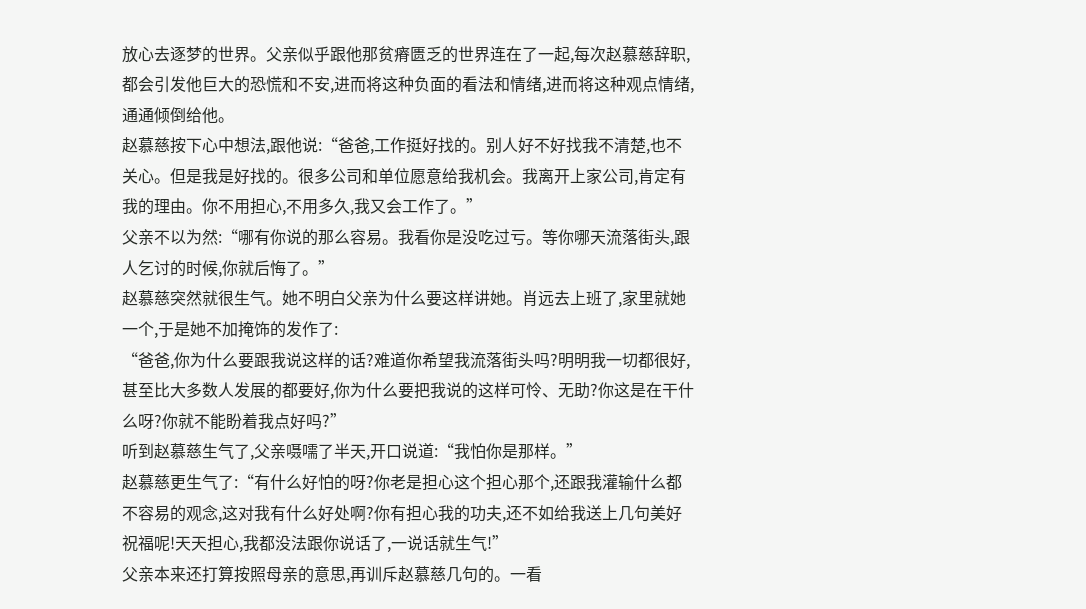放心去逐梦的世界。父亲似乎跟他那贫瘠匮乏的世界连在了一起,每次赵慕慈辞职,都会引发他巨大的恐慌和不安,进而将这种负面的看法和情绪,进而将这种观点情绪,通通倾倒给他。
赵慕慈按下心中想法,跟他说:“爸爸,工作挺好找的。别人好不好找我不清楚,也不关心。但是我是好找的。很多公司和单位愿意给我机会。我离开上家公司,肯定有我的理由。你不用担心,不用多久,我又会工作了。”
父亲不以为然:“哪有你说的那么容易。我看你是没吃过亏。等你哪天流落街头,跟人乞讨的时候,你就后悔了。”
赵慕慈突然就很生气。她不明白父亲为什么要这样讲她。肖远去上班了,家里就她一个,于是她不加掩饰的发作了:
“爸爸,你为什么要跟我说这样的话?难道你希望我流落街头吗?明明我一切都很好,甚至比大多数人发展的都要好,你为什么要把我说的这样可怜、无助?你这是在干什么呀?你就不能盼着我点好吗?”
听到赵慕慈生气了,父亲嗫嚅了半天,开口说道:“我怕你是那样。”
赵慕慈更生气了:“有什么好怕的呀?你老是担心这个担心那个,还跟我灌输什么都不容易的观念,这对我有什么好处啊?你有担心我的功夫,还不如给我送上几句美好祝福呢!天天担心,我都没法跟你说话了,一说话就生气!”
父亲本来还打算按照母亲的意思,再训斥赵慕慈几句的。一看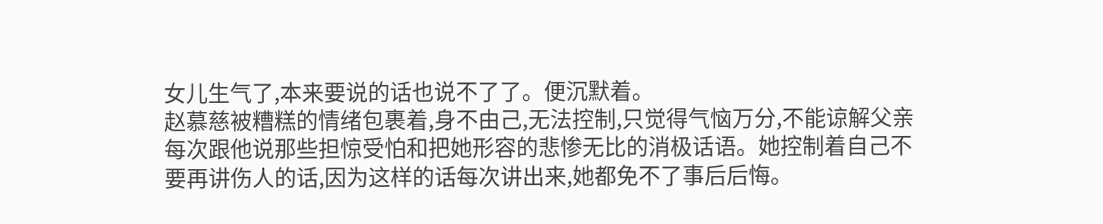女儿生气了,本来要说的话也说不了了。便沉默着。
赵慕慈被糟糕的情绪包裹着,身不由己,无法控制,只觉得气恼万分,不能谅解父亲每次跟他说那些担惊受怕和把她形容的悲惨无比的消极话语。她控制着自己不要再讲伤人的话,因为这样的话每次讲出来,她都免不了事后后悔。